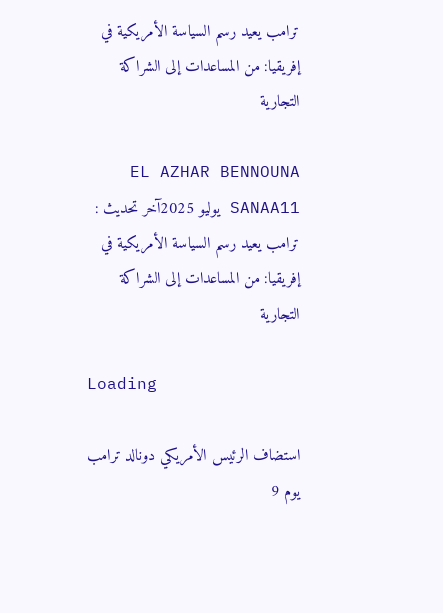ترامب يعيد رسم السياسة الأمريكية في إفريقيا: من المساعدات إلى الشراكة التجارية

EL AZHAR BENNOUNA SANAA11 يوليو 2025آخر تحديث :
ترامب يعيد رسم السياسة الأمريكية في إفريقيا: من المساعدات إلى الشراكة التجارية

Loading

استضاف الرئيس الأمريكي دونالد ترامب يوم 9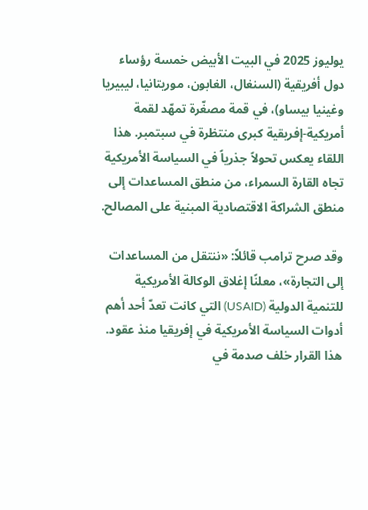يوليوز 2025 في البيت الأبيض خمسة رؤساء دول أفريقية (السنغال، الغابون، موريتانيا، ليبيريا وغينيا بيساو)، في قمة مصغّرة تمهّد لقمة أمريكية-إفريقية كبرى منتظرة في سبتمبر. هذا اللقاء يعكس تحولاً جذرياً في السياسة الأمريكية تجاه القارة السمراء، من منطق المساعدات إلى منطق الشراكة الاقتصادية المبنية على المصالح.

وقد صرح ترامب قائلاً: «ننتقل من المساعدات إلى التجارة»، معلنًا إغلاق الوكالة الأمريكية للتنمية الدولية (USAID) التي كانت تعدّ أحد أهم أدوات السياسة الأمريكية في إفريقيا منذ عقود. هذا القرار خلف صدمة في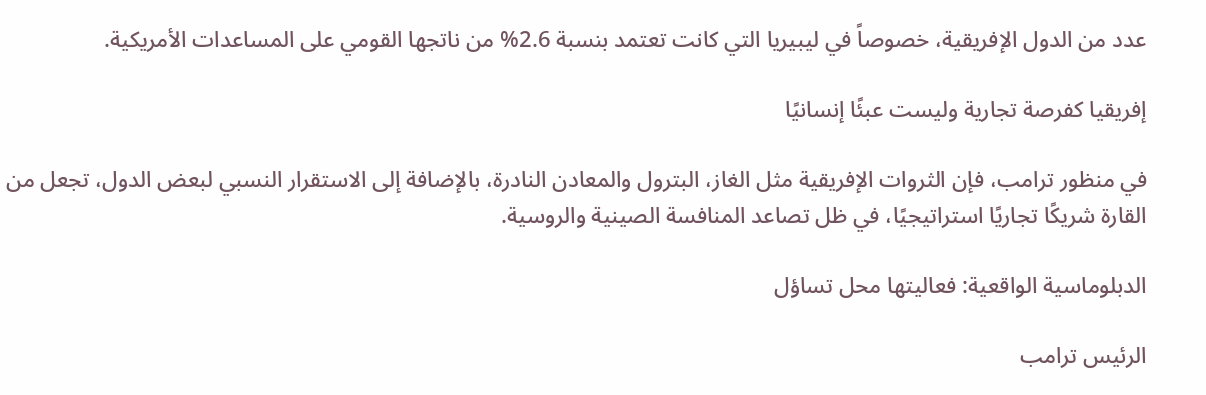عدد من الدول الإفريقية، خصوصاً في ليبيريا التي كانت تعتمد بنسبة 2.6% من ناتجها القومي على المساعدات الأمريكية.

إفريقيا كفرصة تجارية وليست عبئًا إنسانيًا

في منظور ترامب، فإن الثروات الإفريقية مثل الغاز، البترول والمعادن النادرة، بالإضافة إلى الاستقرار النسبي لبعض الدول، تجعل من القارة شريكًا تجاريًا استراتيجيًا، في ظل تصاعد المنافسة الصينية والروسية.

الدبلوماسية الواقعية: فعاليتها محل تساؤل

الرئيس ترامب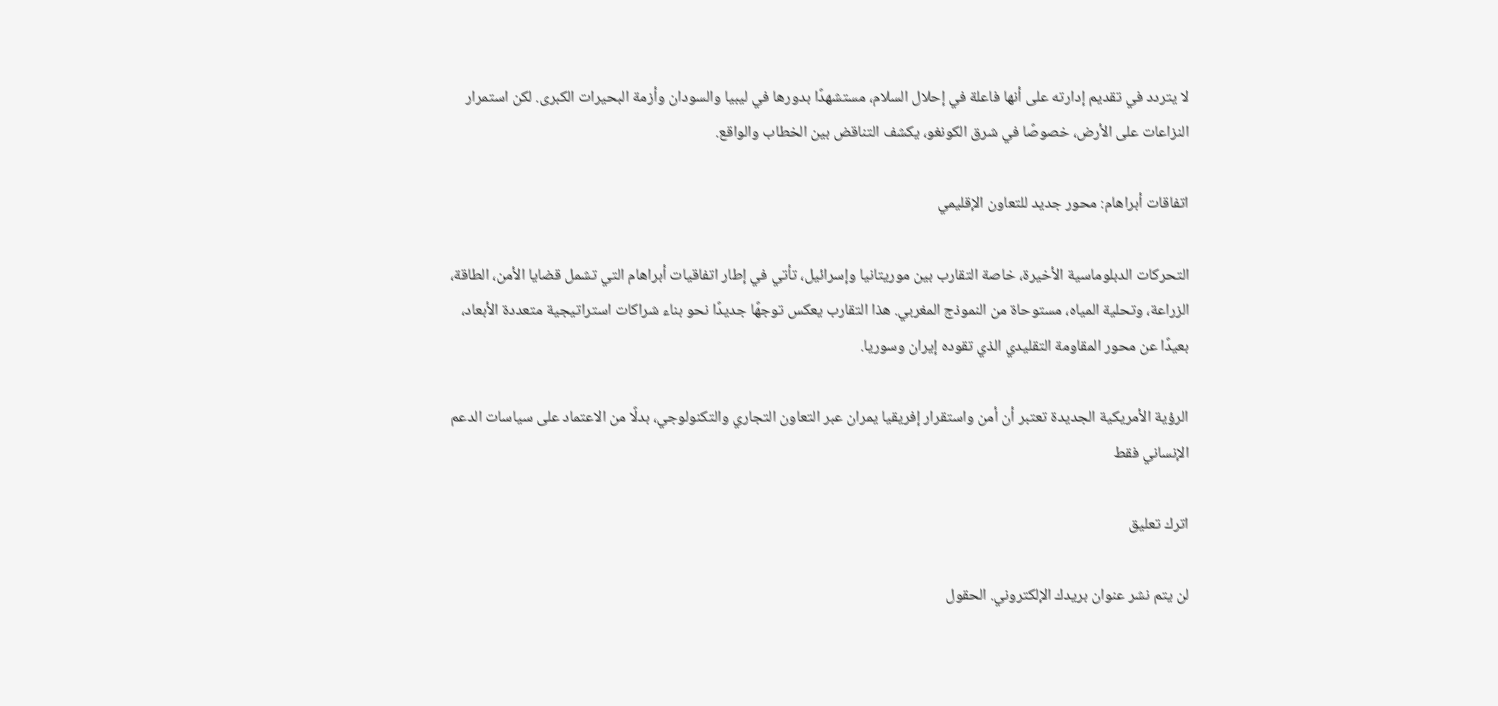لا يتردد في تقديم إدارته على أنها فاعلة في إحلال السلام، مستشهدًا بدورها في ليبيا والسودان وأزمة البحيرات الكبرى. لكن استمرار النزاعات على الأرض، خصوصًا في شرق الكونغو، يكشف التناقض بين الخطاب والواقع.

اتفاقات أبراهام: محور جديد للتعاون الإقليمي

التحركات الدبلوماسية الأخيرة، خاصة التقارب بين موريتانيا وإسرائيل، تأتي في إطار اتفاقيات أبراهام التي تشمل قضايا الأمن، الطاقة، الزراعة، وتحلية المياه، مستوحاة من النموذج المغربي. هذا التقارب يعكس توجهًا جديدًا نحو بناء شراكات استراتيجية متعددة الأبعاد، بعيدًا عن محور المقاومة التقليدي الذي تقوده إيران وسوريا.

الرؤية الأمريكية الجديدة تعتبر أن أمن واستقرار إفريقيا يمران عبر التعاون التجاري والتكنولوجي، بدلًا من الاعتماد على سياسات الدعم الإنساني فقط

اترك تعليق

لن يتم نشر عنوان بريدك الإلكتروني. الحقول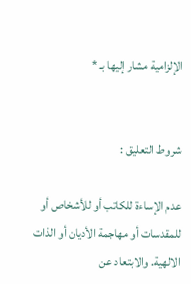الإلزامية مشار إليها بـ *


شروط التعليق :

عدم الإساءة للكاتب أو للأشخاص أو للمقدسات أو مهاجمة الأديان أو الذات الالهية. والابتعاد عن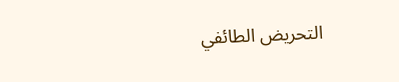التحريض الطائفي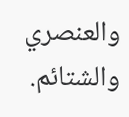والعنصري والشتائم.